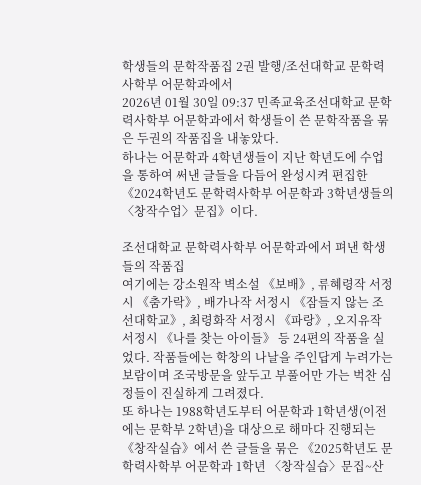학생들의 문학작품집 2권 발행/조선대학교 문학력사학부 어문학과에서
2026년 01월 30일 09:37 민족교육조선대학교 문학력사학부 어문학과에서 학생들이 쓴 문학작품을 묶은 두권의 작품집을 내놓았다.
하나는 어문학과 4학년생들이 지난 학년도에 수업을 통하여 써낸 글들을 다듬어 완성시켜 편집한 《2024학년도 문학력사학부 어문학과 3학년생들의 〈창작수업〉문집》이다.

조선대학교 문학력사학부 어문학과에서 펴낸 학생들의 작품집
여기에는 강소원작 벽소설 《보배》, 류혜령작 서정시 《춤가락》, 배가나작 서정시 《잠들지 않는 조선대학교》, 최령화작 서정시 《파랑》, 오지유작 서정시 《나를 찾는 아이들》 등 24편의 작품을 실었다. 작품들에는 학창의 나날을 주인답게 누려가는 보람이며 조국방문을 앞두고 부풀어만 가는 벅찬 심정들이 진실하게 그려졌다.
또 하나는 1988학년도부터 어문학과 1학년생(이전에는 문학부 2학년)을 대상으로 해마다 진행되는 《창작실습》에서 쓴 글들을 묶은 《2025학년도 문학력사학부 어문학과 1학년 〈창작실습〉문집~산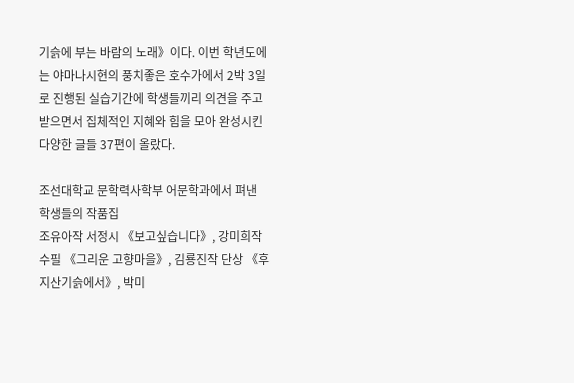기슭에 부는 바람의 노래》이다. 이번 학년도에는 야마나시현의 풍치좋은 호수가에서 2박 3일로 진행된 실습기간에 학생들끼리 의견을 주고받으면서 집체적인 지혜와 힘을 모아 완성시킨 다양한 글들 37편이 올랐다.

조선대학교 문학력사학부 어문학과에서 펴낸 학생들의 작품집
조유아작 서정시 《보고싶습니다》, 강미희작 수필 《그리운 고향마을》, 김룡진작 단상 《후지산기슭에서》, 박미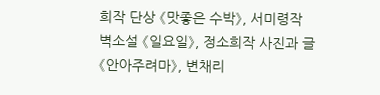희작 단상 《맛좋은 수박》, 서미령작 벽소설 《일요일》, 정소희작 사진과 글 《안아주려마》, 변채리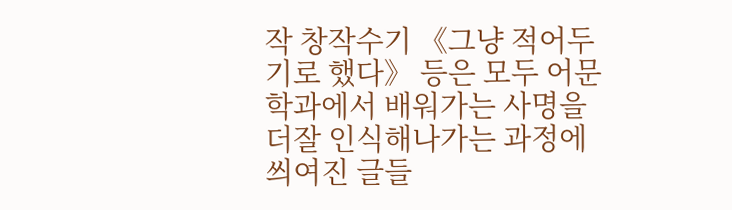작 창작수기 《그냥 적어두기로 했다》 등은 모두 어문학과에서 배워가는 사명을 더잘 인식해나가는 과정에 씌여진 글들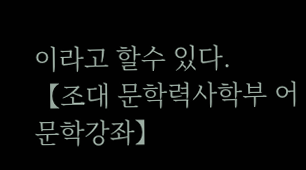이라고 할수 있다.
【조대 문학력사학부 어문학강좌】